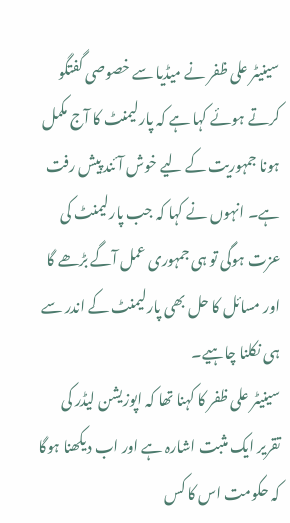سینیٹر علی ظفر نے میڈیا سے خصوصی گفتگو کرتے ہوئے کہا ہے کہ پارلیمنٹ کا آج مکمل ہونا جمہوریت کے لیے خوش آئند پیش رفت ہے۔ انہوں نے کہا کہ جب پارلیمنٹ کی عزت ہوگی تو ہی جمہوری عمل آگے بڑھے گا اور مسائل کا حل بھی پارلیمنٹ کے اندر سے ہی نکلنا چاہیے۔
سینیٹر علی ظفر کا کہنا تھا کہ اپوزیشن لیڈر کی تقریر ایک مثبت اشارہ ہے اور اب دیکھنا ہوگا کہ حکومت اس کا کس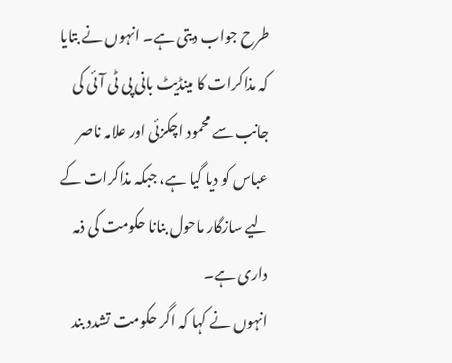طرح جواب دیتی ہے۔ انہوں نے بتایا کہ مذاکرات کا مینڈیٹ بانی پی ٹی آئی کی جانب سے محمود اچکزئی اور علامہ ناصر عباس کو دیا گیا ہے، جبکہ مذاکرات کے لیے سازگار ماحول بنانا حکومت کی ذمہ داری ہے۔
انہوں نے کہا کہ اگر حکومت تشدد بند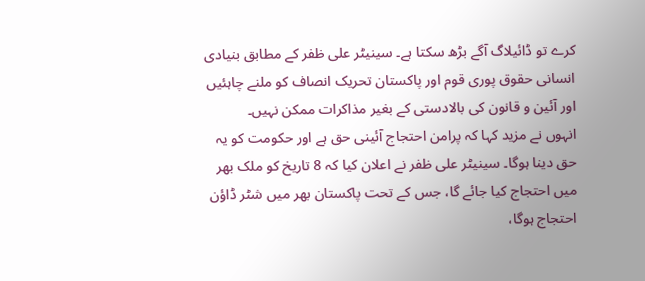کرے تو ڈائیلاگ آگے بڑھ سکتا ہے۔ سینیٹر علی ظفر کے مطابق بنیادی انسانی حقوق پوری قوم اور پاکستان تحریک انصاف کو ملنے چاہئیں اور آئین و قانون کی بالادستی کے بغیر مذاکرات ممکن نہیں۔
انہوں نے مزید کہا کہ پرامن احتجاج آئینی حق ہے اور حکومت کو یہ حق دینا ہوگا۔ سینیٹر علی ظفر نے اعلان کیا کہ 8 تاریخ کو ملک بھر میں احتجاج کیا جائے گا، جس کے تحت پاکستان بھر میں شٹر ڈاؤن احتجاج ہوگا،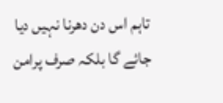تاہم اس دن دھرنا نہیں دیا جائے گا بلکہ صرف پرامن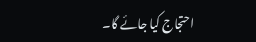احتجاج کیا جائے گا۔